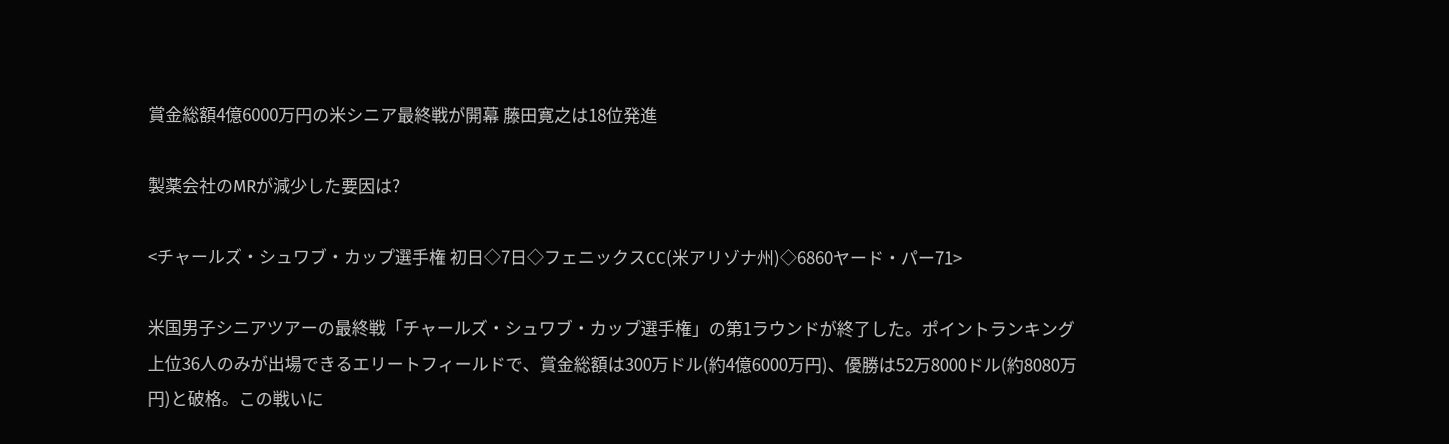賞金総額4億6000万円の米シニア最終戦が開幕 藤田寛之は18位発進

製薬会社のMRが減少した要因は?

<チャールズ・シュワブ・カップ選手権 初日◇7日◇フェニックスCC(米アリゾナ州)◇6860ヤード・パー71>

米国男子シニアツアーの最終戦「チャールズ・シュワブ・カップ選手権」の第1ラウンドが終了した。ポイントランキング上位36人のみが出場できるエリートフィールドで、賞金総額は300万ドル(約4億6000万円)、優勝は52万8000ドル(約8080万円)と破格。この戦いに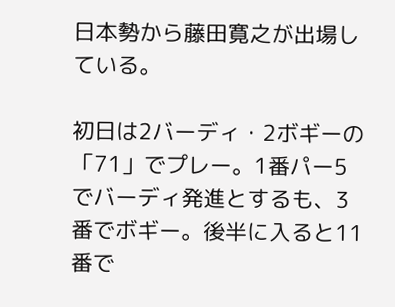日本勢から藤田寛之が出場している。

初日は2バーディ・2ボギーの「71」でプレー。1番パー5でバーディ発進とするも、3番でボギー。後半に入ると11番で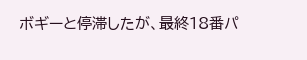ボギーと停滞したが、最終18番パ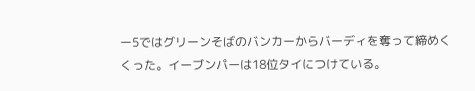ー5ではグリーンそばのバンカーからバーディを奪って締めくくった。イーブンパーは18位タイにつけている。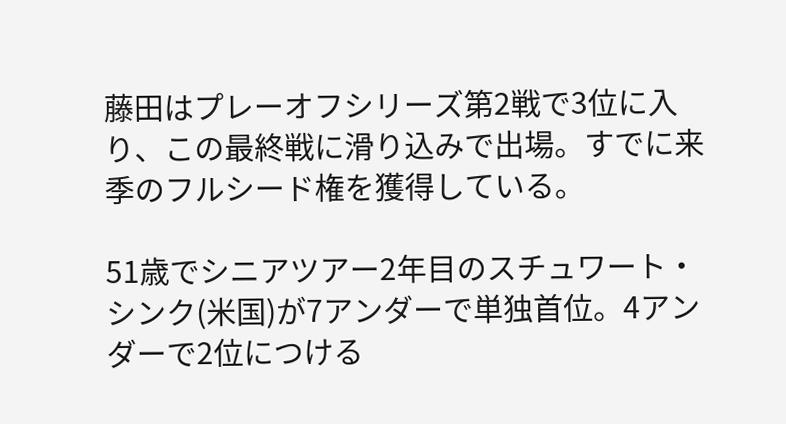藤田はプレーオフシリーズ第2戦で3位に入り、この最終戦に滑り込みで出場。すでに来季のフルシード権を獲得している。

51歳でシニアツアー2年目のスチュワート・シンク(米国)が7アンダーで単独首位。4アンダーで2位につける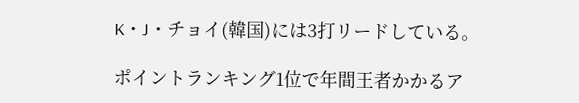K・J・チョイ(韓国)には3打リードしている。

ポイントランキング1位で年間王者かかるア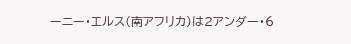ーニー・エルス(南アフリカ)は2アンダー・6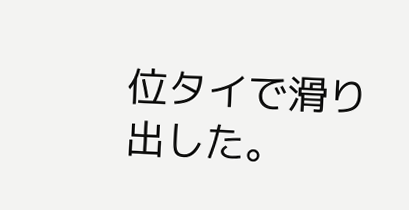位タイで滑り出した。